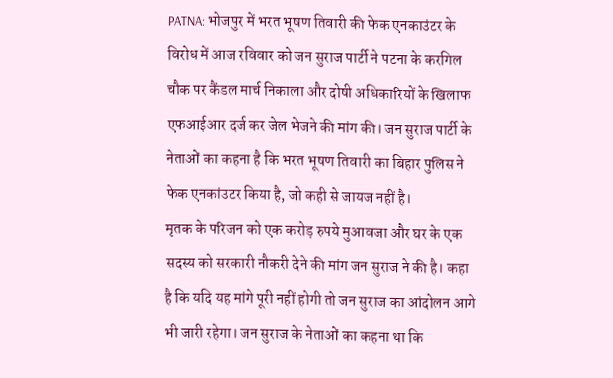PATNA: भोजपुर में भरत भूषण तिवारी की फेक एनकाउंटर के विरोध में आज रविवार को जन सुराज पार्टी ने पटना के करगिल चौक पर कैंडल मार्च निकाला और दोषी अधिकारियों के खिलाफ एफआईआर दर्ज कर जेल भेजने की मांग की। जन सुराज पार्टी के नेताओं का कहना है कि भरत भूषण तिवारी का बिहार पुलिस ने फेक एनकांउटर किया है, जो कही से जायज नहीं है।
मृतक के परिजन को एक करोड़ रुपये मुआवजा और घर के एक सदस्य को सरकारी नौकरी देने की मांग जन सुराज ने की है। कहा है कि यदि यह मांगे पूरी नहीं होगी तो जन सुराज का आंदोलन आगे भी जारी रहेगा। जन सुराज के नेताओं का कहना था कि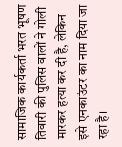सामाजिक कार्यकर्ता भरत भूषण तिवारी की पुलिस वालों ने गोली मारकर हत्या कर दी है, लेकिन इसे एनकाउंटर का नाम दिया जा रहा है।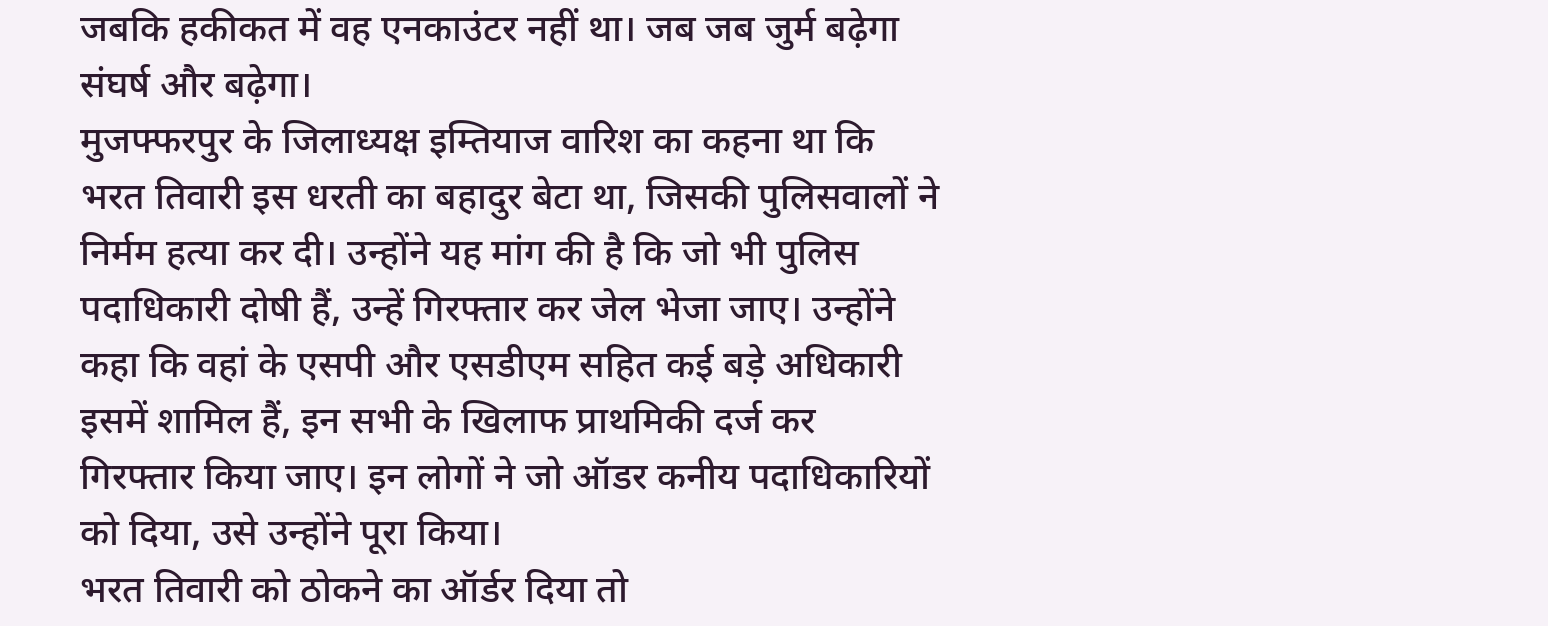जबकि हकीकत में वह एनकाउंटर नहीं था। जब जब जुर्म बढ़ेगा संघर्ष और बढ़ेगा।
मुजफ्फरपुर के जिलाध्यक्ष इम्तियाज वारिश का कहना था कि भरत तिवारी इस धरती का बहादुर बेटा था, जिसकी पुलिसवालों ने निर्मम हत्या कर दी। उन्होंने यह मांग की है कि जो भी पुलिस पदाधिकारी दोषी हैं, उन्हें गिरफ्तार कर जेल भेजा जाए। उन्होंने कहा कि वहां के एसपी और एसडीएम सहित कई बड़े अधिकारी इसमें शामिल हैं, इन सभी के खिलाफ प्राथमिकी दर्ज कर गिरफ्तार किया जाए। इन लोगों ने जो ऑडर कनीय पदाधिकारियों को दिया, उसे उन्होंने पूरा किया।
भरत तिवारी को ठोकने का ऑर्डर दिया तो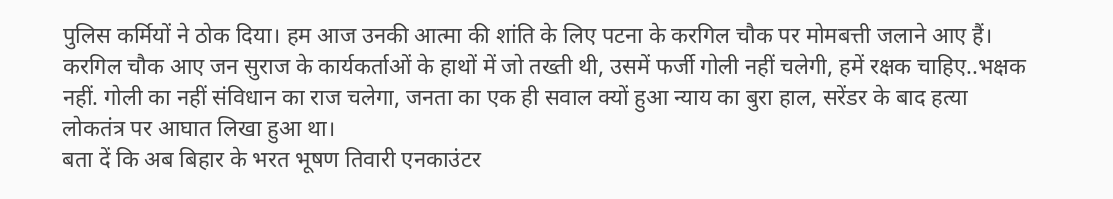पुलिस कर्मियों ने ठोक दिया। हम आज उनकी आत्मा की शांति के लिए पटना के करगिल चौक पर मोमबत्ती जलाने आए हैं। करगिल चौक आए जन सुराज के कार्यकर्ताओं के हाथों में जो तख्ती थी, उसमें फर्जी गोली नहीं चलेगी, हमें रक्षक चाहिए..भक्षक नहीं. गोली का नहीं संविधान का राज चलेगा, जनता का एक ही सवाल क्यों हुआ न्याय का बुरा हाल, सरेंडर के बाद हत्या लोकतंत्र पर आघात लिखा हुआ था।
बता दें कि अब बिहार के भरत भूषण तिवारी एनकाउंटर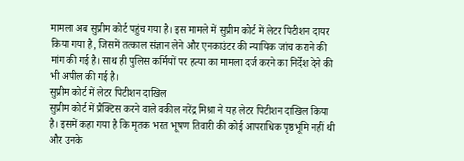मामला अब सुप्रीम कोर्ट पहुंच गया है। इस मामले में सुप्रीम कोर्ट में लेटर पिटीशन दायर किया गया है, जिसमें तत्काल संज्ञान लेने और एनकाउंटर की न्यायिक जांच कराने की मांग की गई है। साथ ही पुलिस कर्मियों पर हत्या का मामला दर्ज करने का निर्देश देने की भी अपील की गई है।
सुप्रीम कोर्ट में लेटर पिटीशन दाखिल
सुप्रीम कोर्ट में प्रैक्टिस करने वाले वकील नरेंद्र मिश्रा ने यह लेटर पिटीशन दाखिल किया है। इसमें कहा गया है कि मृतक भरत भूषण तिवारी की कोई आपराधिक पृष्ठभूमि नहीं थी और उनके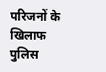परिजनों के खिलाफ पुलिस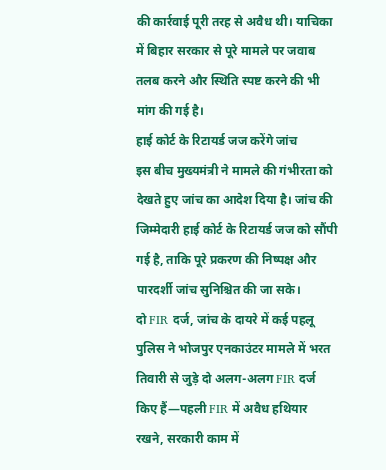की कार्रवाई पूरी तरह से अवैध थी। याचिका में बिहार सरकार से पूरे मामले पर जवाब तलब करने और स्थिति स्पष्ट करने की भी मांग की गई है।
हाई कोर्ट के रिटायर्ड जज करेंगे जांच
इस बीच मुख्यमंत्री ने मामले की गंभीरता को देखते हुए जांच का आदेश दिया है। जांच की जिम्मेदारी हाई कोर्ट के रिटायर्ड जज को सौंपी गई है, ताकि पूरे प्रकरण की निष्पक्ष और पारदर्शी जांच सुनिश्चित की जा सके।
दो FIR दर्ज, जांच के दायरे में कई पहलू
पुलिस ने भोजपुर एनकाउंटर मामले में भरत तिवारी से जुड़े दो अलग-अलग FIR दर्ज किए हैं—पहली FIR में अवैध हथियार रखने, सरकारी काम में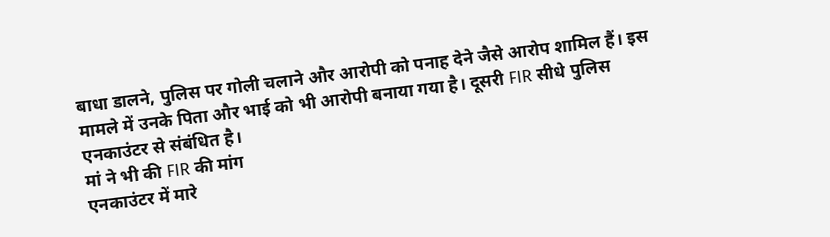बाधा डालने, पुलिस पर गोली चलाने और आरोपी को पनाह देने जैसे आरोप शामिल हैं। इस मामले में उनके पिता और भाई को भी आरोपी बनाया गया है। दूसरी FIR सीधे पुलिस एनकाउंटर से संबंधित है।
मां ने भी की FIR की मांग
एनकाउंटर में मारे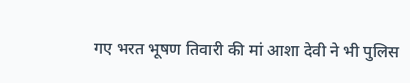गए भरत भूषण तिवारी की मां आशा देवी ने भी पुलिस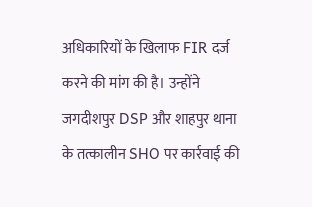अधिकारियों के खिलाफ FIR दर्ज करने की मांग की है। उन्होंने जगदीशपुर DSP और शाहपुर थाना के तत्कालीन SHO पर कार्रवाई की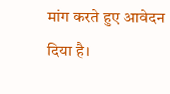मांग करते हुए आवेदन दिया है।